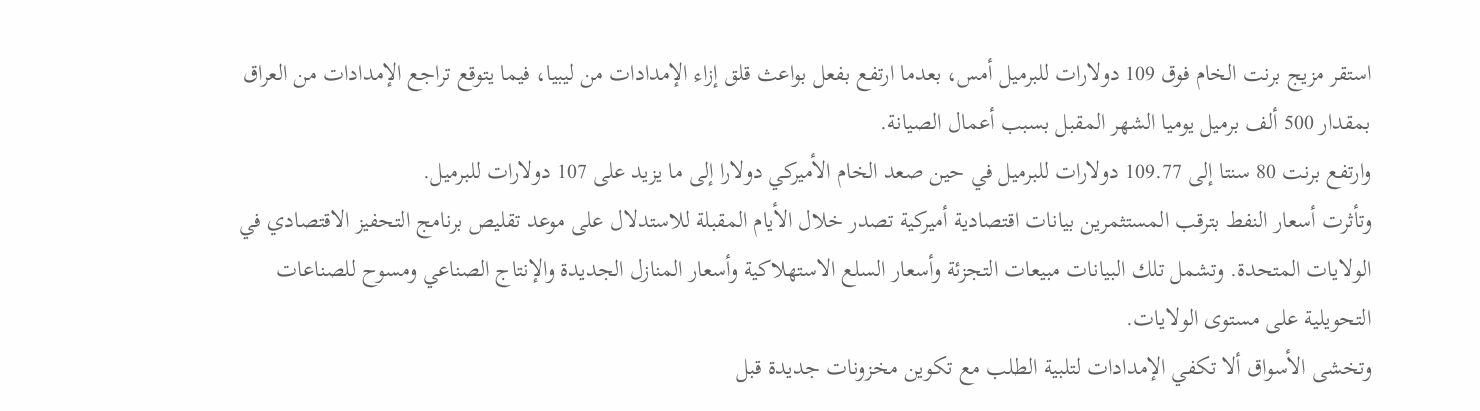استقر مزيج برنت الخام فوق 109 دولارات للبرميل أمس، بعدما ارتفع بفعل بواعث قلق إزاء الإمدادات من ليبيا، فيما يتوقع تراجع الإمدادات من العراق بمقدار 500 ألف برميل يوميا الشهر المقبل بسبب أعمال الصيانة.
وارتفع برنت 80 سنتا إلى 109.77 دولارات للبرميل في حين صعد الخام الأميركي دولارا إلى ما يزيد على 107 دولارات للبرميل.
وتأثرت أسعار النفط بترقب المستثمرين بيانات اقتصادية أميركية تصدر خلال الأيام المقبلة للاستدلال على موعد تقليص برنامج التحفيز الاقتصادي في الولايات المتحدة. وتشمل تلك البيانات مبيعات التجزئة وأسعار السلع الاستهلاكية وأسعار المنازل الجديدة والإنتاج الصناعي ومسوح للصناعات التحويلية على مستوى الولايات.
وتخشى الأسواق ألا تكفي الإمدادات لتلبية الطلب مع تكوين مخزونات جديدة قبل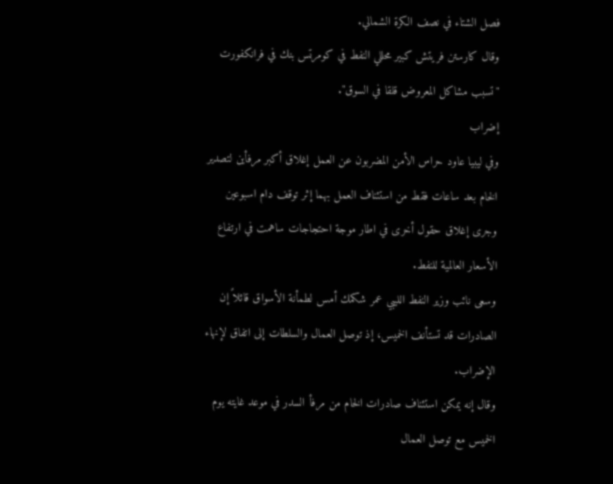فصل الشتاء في نصف الكرة الشمالي.
وقال كارستن فريتش كبير محللي النفط في كومرتس بنك في فرانكفورت "تسبب مشاكل المعروض قلقا في السوق".
إضراب
وفي ليبيا عاود حراس الأمن المضربون عن العمل إغلاق أكبر مرفأين لتصدير الخام بعد ساعات فقط من استئناف العمل بهما إثر توقف دام اسبوعين وجرى إغلاق حقول أخرى في اطار موجة احتجاجات ساهمت في ارتفاع الأسعار العالمية للنفط.
وسعى نائب وزير النفط الليبي عمر شكمك أمس لطمأنة الأسواق قائلاً إن الصادرات قد تستأنف الخميس، إذ توصل العمال والسلطات إلى اتفاق لإنهاء الإضراب.
وقال إنه يمكن استئناف صادرات الخام من مرفأ السدر في موعد غايته يوم الخميس مع توصل العمال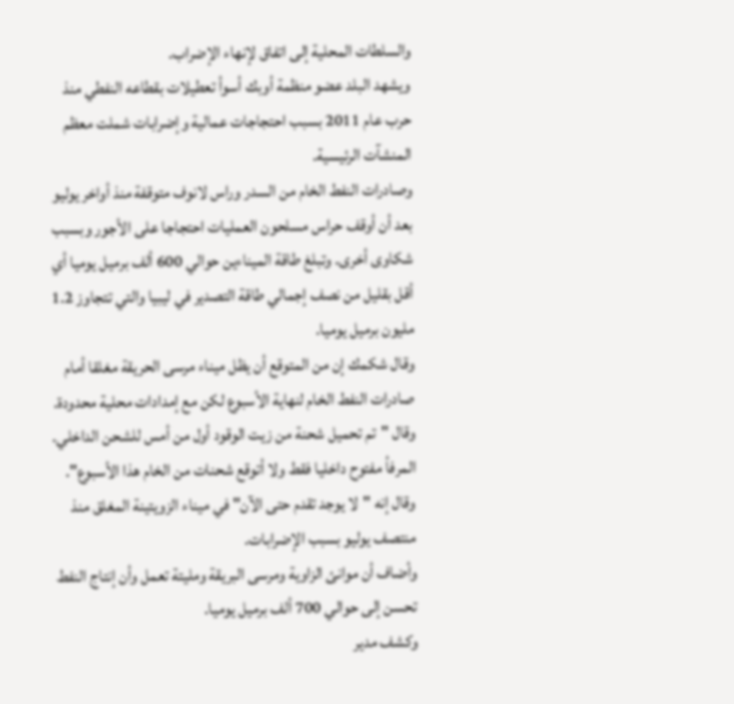والسلطات المحلية إلى اتفاق لإنهاء الإضراب.
ويشهد البلد عضو منظمة أوبك أسوأ تعطيلات بقطاعه النفطي منذ حرب عام 2011 بسبب احتجاجات عمالية وإضرابات شملت معظم المنشآت الرئيسية.
وصادرات النفط الخام من السدر وراس لانوف متوقفة منذ أواخر يوليو بعد أن أوقف حراس مسلحون العمليات احتجاجا على الأجور وبسبب شكاوى أخرى. وتبلغ طاقة الميناءين حوالي 600 ألف برميل يوميا أي أقل بقليل من نصف إجمالي طاقة التصدير في ليبيا والتي تتجاوز 1.2 مليون برميل يوميا.
وقال شكمك إن من المتوقع أن يظل ميناء مرسى الحريقة مغلقا أمام صادرات النفط الخام لنهاية الأسبوع لكن مع إمدادات محلية محدودة.
وقال "تم تحميل شحنة من زيت الوقود أول من أمس للشحن الداخلي. المرفأ مفتوح داخليا فقط ولا أتوقع شحنات من الخام هذا الأسبوع".
وقال إنه "لا يوجد تقدم حتى الآن" في ميناء الزويتينة المغلق منذ منتصف يوليو بسبب الإضرابات.
وأضاف أن موانئ الزاوية ومرسى البريقة ومليتة تعمل وأن إنتاج النفط تحسن إلى حوالي 700 ألف برميل يوميا.
وكشف مدير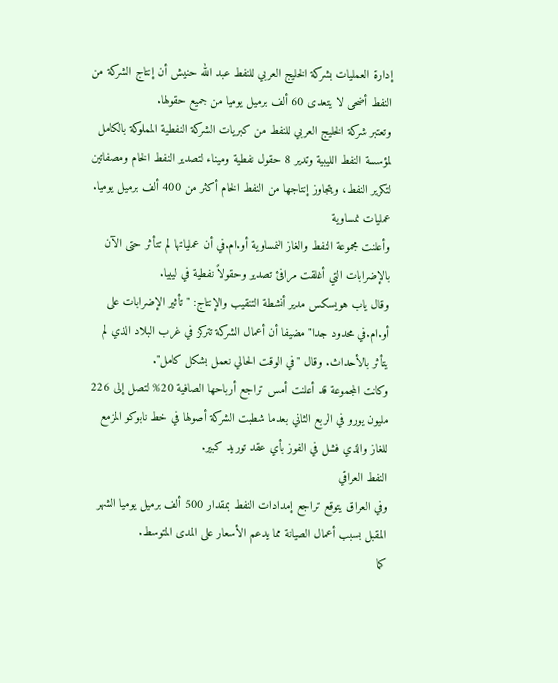إدارة العمليات بشركة الخليج العربي للنفط عبد الله حنيش أن إنتاج الشركة من النفط أضحى لا يتعدى 60 ألف برميل يوميا من جميع حقولها.
وتعتبر شركة الخليج العربي للنفط من كبريات الشركة النفطية المملوكة بالكامل لمؤسسة النفط الليبية وتدير 8 حقول نفطية وميناء لتصدير النفط الخام ومصفاتين لتكرير النفط، ويتجاوز إنتاجها من النفط الخام أكثر من 400 ألف برميل يوميا.
عمليات نمساوية
وأعلنت مجموعة النفط والغاز النمساوية أو.ام.في أن عملياتها لم تتأثر حتى الآن بالإضرابات التي أغلقت مرافئ تصدير وحقولاً نفطية في ليبيا.
وقال ياب هويسكس مدير أنشطة التنقيب والإنتاج: "تأثير الإضرابات على أو.ام.في محدود جدا" مضيفا أن أعمال الشركة تتركز في غرب البلاد الذي لم يتأثر بالأحداث. وقال "في الوقت الحالي نعمل بشكل كامل".
وكانت المجموعة قد أعلنت أمس تراجع أرباحها الصافية 20% لتصل إلى 226 مليون يورو في الربع الثاني بعدما شطبت الشركة أصولها في خط نابوكو المزمع للغاز والذي فشل في الفوز بأي عقد توريد كبير.
النفط العراقي
وفي العراق يتوقع تراجع إمدادات النفط بمقدار 500 ألف برميل يوميا الشهر المقبل بسبب أعمال الصيانة مما يدعم الأسعار على المدى المتوسط.
كما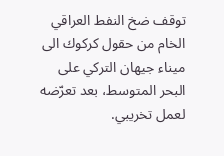توقف ضخ النفط العراقي الخام من حقول كركوك الى ميناء جيهان التركي على البحر المتوسط، بعد تعرّضه لعمل تخريبي.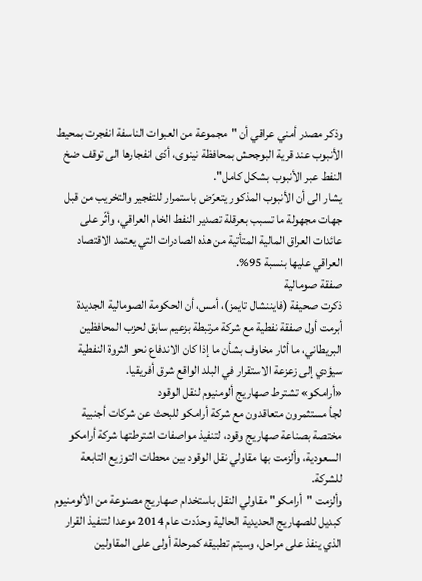وذكر مصدر أمني عراقي أن "مجموعة من العبوات الناسفة انفجرت بمحيط الأنبوب عند قرية البوجحش بمحافظة نينوى، أدّى انفجارها الى توقف ضخ النفط عبر الأنبوب بشكل كامل".
يشار الى أن الأنبوب المذكور يتعرّض باستمرار للتفجير والتخريب من قبل جهات مجهولة ما تسبب بعرقلة تصدير النفط الخام العراقي، وأثّر على عائدات العراق المالية المتأتية من هذه الصادرات التي يعتمد الاقتصاد العراقي عليها بنسبة 95%.
صفقة صومالية
ذكرت صحيفة (فايننشال تايمز)، أمس، أن الحكومة الصومالية الجديدة أبرمت أول صفقة نفطية مع شركة مرتبطة بزعيم سابق لحزب المحافظين البريطاني، ما أثار مخاوف بشأن ما إذا كان الاندفاع نحو الثروة النفطية سيؤدي إلى زعزعة الاستقرار في البلد الواقع شرق أفريقيا.
«أرامكو» تشترط صهاريج ألومنيوم لنقل الوقود
لجأ مستثمرون متعاقدون مع شركة أرامكو للبحث عن شركات أجنبية مختصة بصناعة صهاريج وقود، لتنفيذ مواصفات اشترطتها شركة أرامكو السعودية، وألزمت بها مقاولي نقل الوقود بين محطات التوزيع التابعة للشركة.
وألزمت "أرامكو" مقاولي النقل باستخدام صهاريج مصنوعة من الألومنيوم كبديل للصهاريج الحديدية الحالية وحدّدت عام 2014 موعدا لتنفيذ القرار الذي ينفذ على مراحل، وسيتم تطبيقه كمرحلة أولى على المقاولين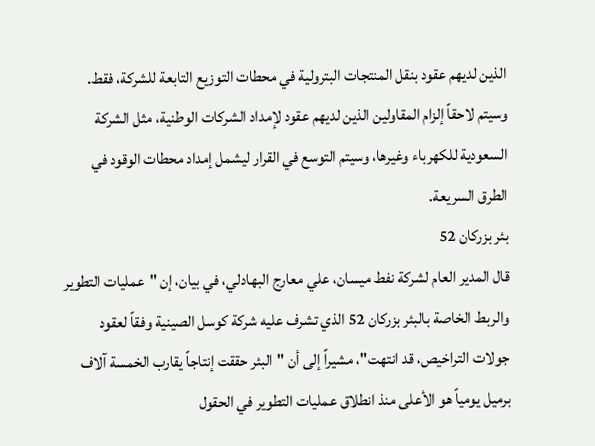الذين لديهم عقود بنقل المنتجات البترولية في محطات التوزيع التابعة للشركة، فقط.
وسيتم لاحقاً إلزام المقاولين الذين لديهم عقود لإمداد الشركات الوطنية، مثل الشركة السعودية للكهرباء وغيرها، وسيتم التوسع في القرار ليشمل إمداد محطات الوقود في الطرق السريعة.
بئر بزركان 52
قال المدير العام لشركة نفط ميسان، علي معارج البهادلي، في بيان، إن "عمليات التطوير والربط الخاصة بالبئر بزركان 52 الذي تشرف عليه شركة كوسل الصينية وفقاً لعقود جولات التراخيص، قد انتهت"، مشيراً إلى أن "البئر حققت إنتاجاً يقارب الخمسة آلاف برميل يومياً هو الأعلى منذ انطلاق عمليات التطوير في الحقول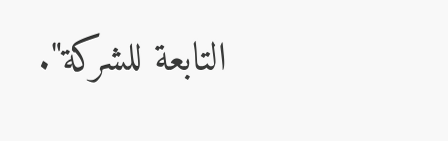التابعة للشركة".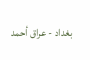بغداد - عراق أحمد